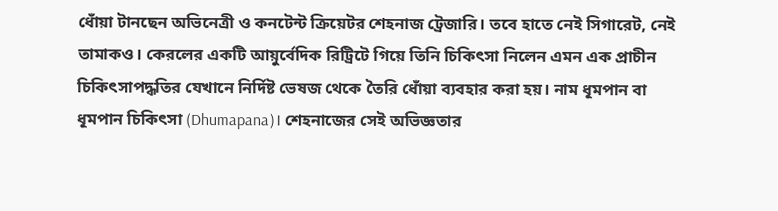ধোঁয়া টানছেন অভিনেত্রী ও কনটেন্ট ক্রিয়েটর শেহনাজ ট্রেজারি। তবে হাতে নেই সিগারেট, নেই তামাকও। কেরলের একটি আয়ুর্বেদিক রিট্রিটে গিয়ে তিনি চিকিৎসা নিলেন এমন এক প্রাচীন চিকিৎসাপদ্ধতির যেখানে নির্দিষ্ট ভেষজ থেকে তৈরি ধোঁয়া ব্যবহার করা হয়। নাম ধূমপান বা ধূমপান চিকিৎসা (Dhumapana)। শেহনাজের সেই অভিজ্ঞতার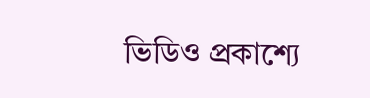ভিডিও প্রকাশ্যে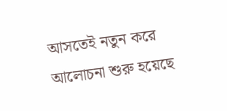আসতেই নতুন করে আলোচনা শুরু হয়েছে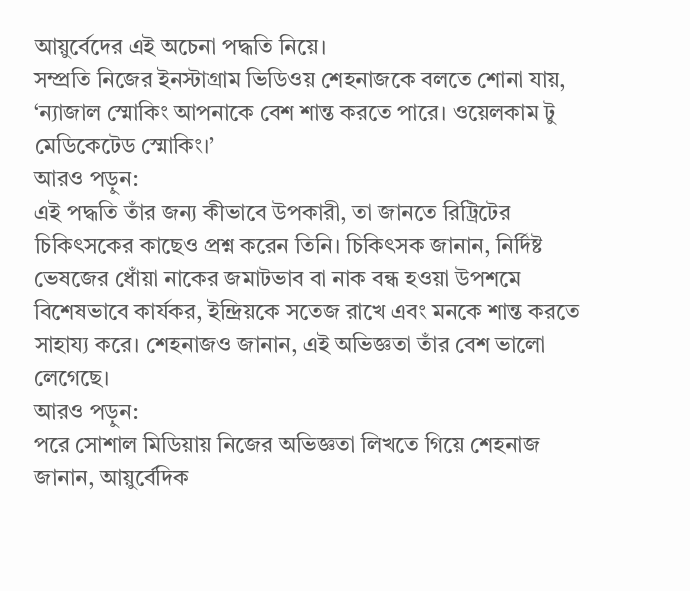আয়ুর্বেদের এই অচেনা পদ্ধতি নিয়ে।
সম্প্রতি নিজের ইনস্টাগ্রাম ভিডিওয় শেহনাজকে বলতে শোনা যায়, ‘ন্যাজাল স্মোকিং আপনাকে বেশ শান্ত করতে পারে। ওয়েলকাম টু মেডিকেটেড স্মোকিং।’
আরও পড়ুন:
এই পদ্ধতি তাঁর জন্য কীভাবে উপকারী, তা জানতে রিট্রিটের চিকিৎসকের কাছেও প্রশ্ন করেন তিনি। চিকিৎসক জানান, নির্দিষ্ট ভেষজের ধোঁয়া নাকের জমাটভাব বা নাক বন্ধ হওয়া উপশমে বিশেষভাবে কার্যকর, ইন্দ্রিয়কে সতেজ রাখে এবং মনকে শান্ত করতে সাহায্য করে। শেহনাজও জানান, এই অভিজ্ঞতা তাঁর বেশ ভালো লেগেছে।
আরও পড়ুন:
পরে সোশাল মিডিয়ায় নিজের অভিজ্ঞতা লিখতে গিয়ে শেহনাজ জানান, আয়ুর্বেদিক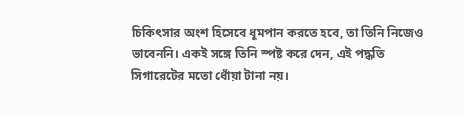চিকিৎসার অংশ হিসেবে ধূমপান করতে হবে, তা তিনি নিজেও ভাবেননি। একই সঙ্গে তিনি স্পষ্ট করে দেন, এই পদ্ধতি সিগারেটের মতো ধোঁয়া টানা নয়।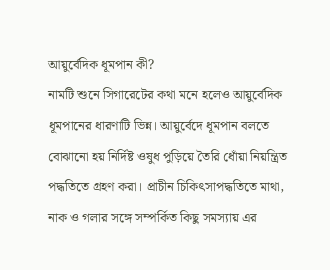আয়ুর্বেদিক ধূমপান কী?
নামটি শুনে সিগারেটের কথা মনে হলেও আয়ুর্বেদিক ধূমপানের ধারণাটি ভিন্ন। আয়ুর্বেদে ধূমপান বলতে বোঝানো হয় নির্দিষ্ট ওষুধ পুড়িয়ে তৈরি ধোঁয়া নিয়ন্ত্রিত পদ্ধতিতে গ্রহণ করা। প্রাচীন চিকিৎসাপদ্ধতিতে মাথা, নাক ও গলার সঙ্গে সম্পর্কিত কিছু সমস্যায় এর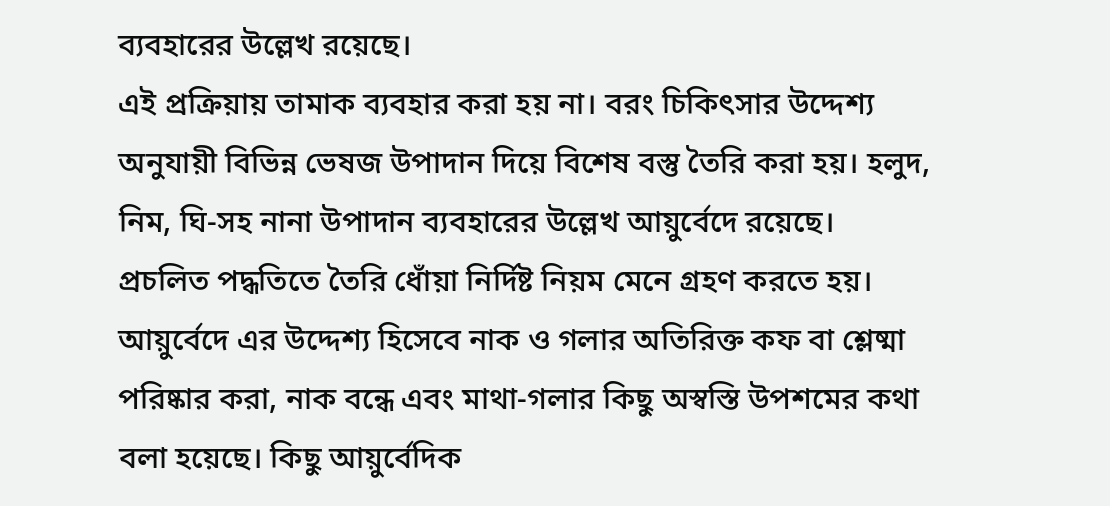ব্যবহারের উল্লেখ রয়েছে।
এই প্রক্রিয়ায় তামাক ব্যবহার করা হয় না। বরং চিকিৎসার উদ্দেশ্য অনুযায়ী বিভিন্ন ভেষজ উপাদান দিয়ে বিশেষ বস্তু তৈরি করা হয়। হলুদ, নিম, ঘি-সহ নানা উপাদান ব্যবহারের উল্লেখ আয়ুর্বেদে রয়েছে।
প্রচলিত পদ্ধতিতে তৈরি ধোঁয়া নির্দিষ্ট নিয়ম মেনে গ্রহণ করতে হয়। আয়ুর্বেদে এর উদ্দেশ্য হিসেবে নাক ও গলার অতিরিক্ত কফ বা শ্লেষ্মা পরিষ্কার করা, নাক বন্ধে এবং মাথা-গলার কিছু অস্বস্তি উপশমের কথা বলা হয়েছে। কিছু আয়ুর্বেদিক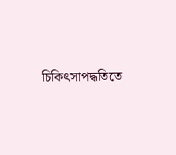চিকিৎসাপদ্ধতিতে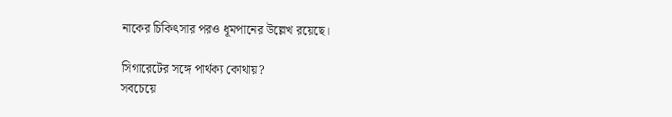নাকের চিকিৎসার পরও ধূমপানের উল্লেখ রয়েছে।

সিগারেটের সঙ্গে পার্থক্য কোথায়?
সবচেয়ে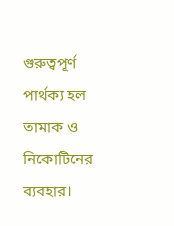গুরুত্বপূর্ণ পার্থক্য হল তামাক ও নিকোটিনের ব্যবহার।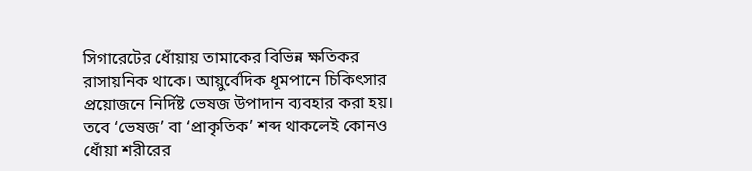সিগারেটের ধোঁয়ায় তামাকের বিভিন্ন ক্ষতিকর রাসায়নিক থাকে। আয়ুর্বেদিক ধূমপানে চিকিৎসার প্রয়োজনে নির্দিষ্ট ভেষজ উপাদান ব্যবহার করা হয়।
তবে ‘ভেষজ’ বা ‘প্রাকৃতিক’ শব্দ থাকলেই কোনও ধোঁয়া শরীরের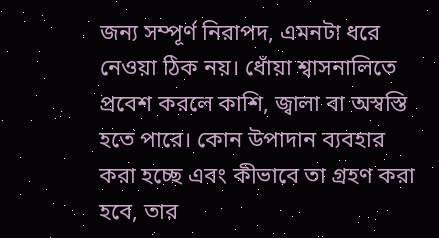জন্য সম্পূর্ণ নিরাপদ, এমনটা ধরে নেওয়া ঠিক নয়। ধোঁয়া শ্বাসনালিতে প্রবেশ করলে কাশি, জ্বালা বা অস্বস্তি হতে পারে। কোন উপাদান ব্যবহার করা হচ্ছে এবং কীভাবে তা গ্রহণ করা হবে, তার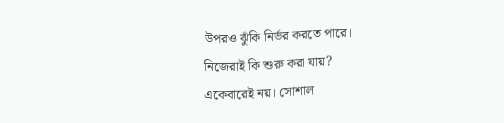উপরও ঝুঁকি নির্ভর করতে পারে।
নিজেরাই কি শুরু করা যায়?
একেবারেই নয়। সোশাল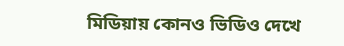মিডিয়ায় কোনও ভিডিও দেখে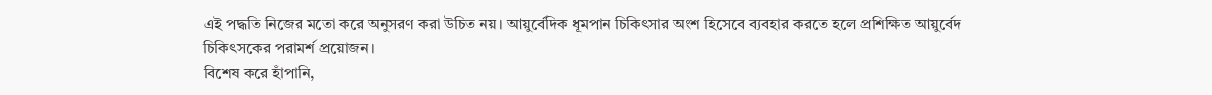এই পদ্ধতি নিজের মতো করে অনুসরণ করা উচিত নয়। আয়ুর্বেদিক ধূমপান চিকিৎসার অংশ হিসেবে ব্যবহার করতে হলে প্রশিক্ষিত আয়ুর্বেদ চিকিৎসকের পরামর্শ প্রয়োজন।
বিশেষ করে হাঁপানি,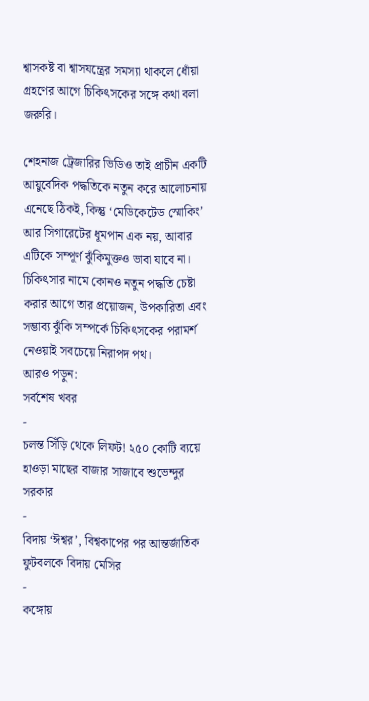শ্বাসকষ্ট বা শ্বাসযন্ত্রের সমস্যা থাকলে ধোঁয়া গ্রহণের আগে চিকিৎসকের সঙ্গে কথা বলা জরুরি।

শেহনাজ ট্রেজারির ভিডিও তাই প্রাচীন একটি আয়ুর্বেদিক পদ্ধতিকে নতুন করে আলোচনায় এনেছে ঠিকই, কিন্তু ‘মেডিকেটেড স্মোকিং’ আর সিগারেটের ধূমপান এক নয়, আবার এটিকে সম্পূর্ণ ঝুঁকিমুক্তও ভাবা যাবে না। চিকিৎসার নামে কোনও নতুন পদ্ধতি চেষ্টা করার আগে তার প্রয়োজন, উপকারিতা এবং সম্ভাব্য ঝুঁকি সম্পর্কে চিকিৎসকের পরামর্শ নেওয়াই সবচেয়ে নিরাপদ পথ।
আরও পড়ুন:
সর্বশেষ খবর
-
চলন্ত সিঁড়ি থেকে লিফট! ২৫০ কোটি ব্যয়ে হাওড়া মাছের বাজার সাজাবে শুভেন্দুর সরকার
-
বিদায় ‘ঈশ্বর’, বিশ্বকাপের পর আন্তর্জাতিক ফুটবলকে বিদায় মেসির
-
কঙ্গোয়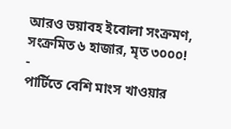আরও ভয়াবহ ইবোলা সংক্রমণ, সংক্রমিত ৬ হাজার, মৃত ৩০০০!
-
পার্টিতে বেশি মাংস খাওয়ার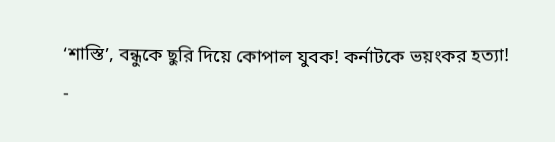‘শাস্তি’, বন্ধুকে ছুরি দিয়ে কোপাল যুবক! কর্নাটকে ভয়ংকর হত্যা!
-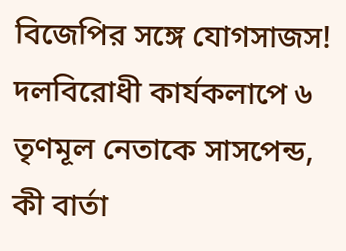বিজেপির সঙ্গে যোগসাজস! দলবিরোধী কার্যকলাপে ৬ তৃণমূল নেতাকে সাসপেন্ড, কী বার্তা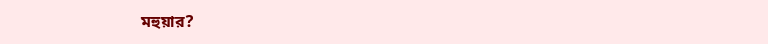মহুয়ার?